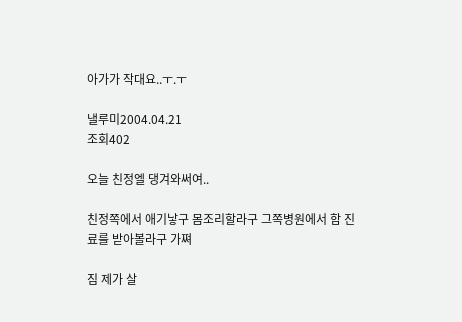아가가 작대요..ㅜ.ㅜ

낼루미2004.04.21
조회402

오늘 친정엘 댕겨와써여..

친정쪽에서 애기낳구 몸조리할라구 그쪽병원에서 함 진료를 받아볼라구 가쪄

짐 제가 살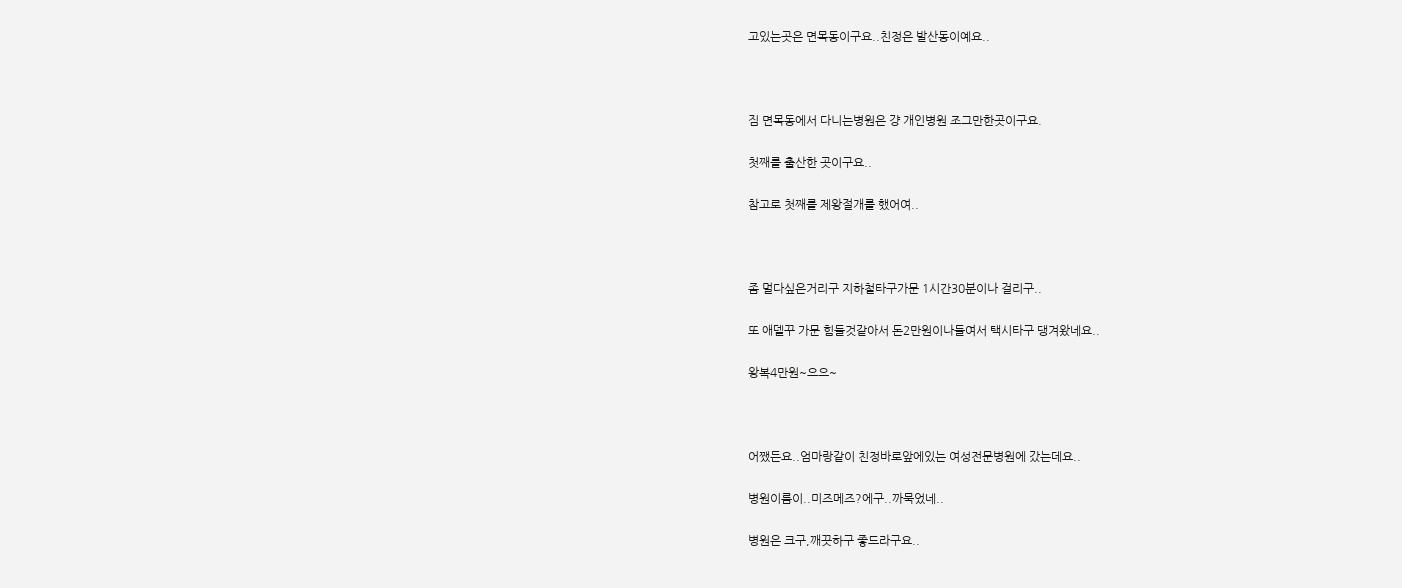고있는곳은 면목동이구요..친정은 발산동이예요..



짐 면목동에서 다니는병원은 걍 개인병원 조그만한곳이구요.

첫째를 출산한 곳이구요..

참고로 첫째를 제왕절개를 했어여..



좀 멀다싶은거리구 지하철타구가문 1시간30분이나 걸리구..

또 애델꾸 가문 힘들것같아서 돈2만원이나들여서 택시타구 댕겨왔네요..

왕복4만원~으으~



어쨌든요..엄마랑같이 친정바로앞에있는 여성전문병원에 갔는데요..

병원이름이..미즈메즈?에구..까묵었네..

병원은 크구,깨끗하구 좋드라구요..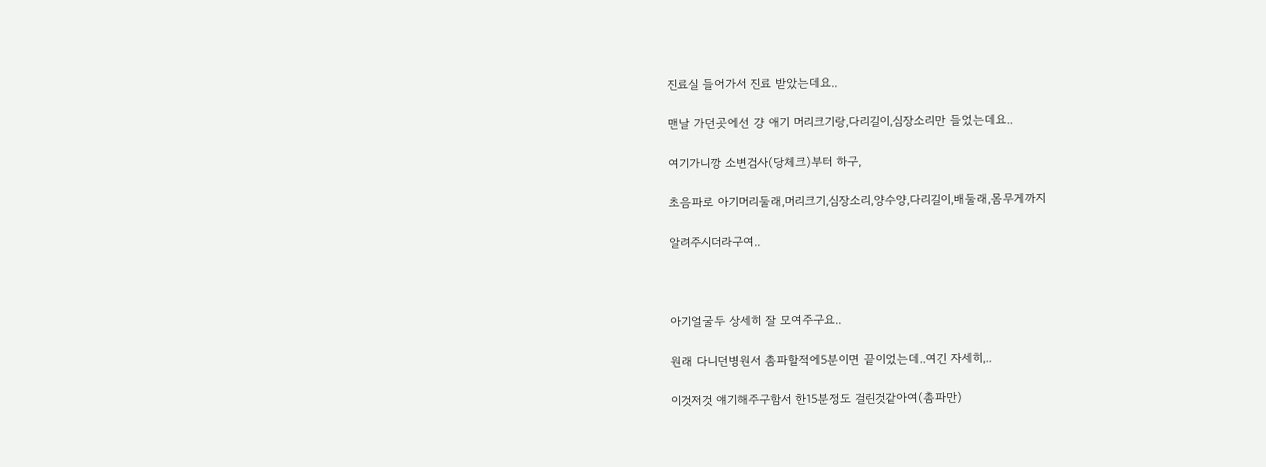진료실 들어가서 진료 받았는데요..

맨날 가던곳에선 걍 애기 머리크기랑,다리길이,심장소리만 들었는데요..

여기가니깡 소변검사(당체크)부터 하구,

초음파로 아기머리둘래,머리크기,심장소리,양수양,다리길이,배둘래,몸무게까지

알려주시더라구여..



아기얼굴두 상세히 잘 모여주구요..

원래 다니던병원서 촘파할적에5분이면 끝이었는데..여긴 자세히,..

이것저것 얘기해주구함서 한15분정도 걸린것같아여(촘파만)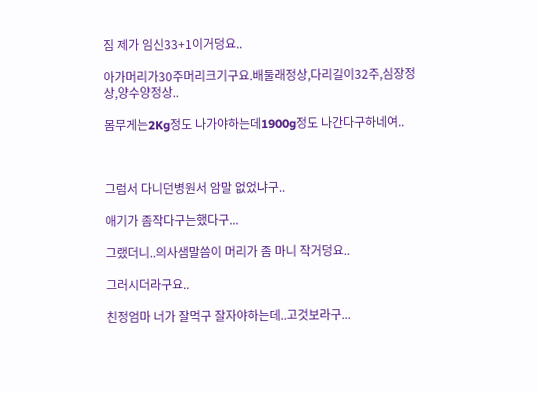짐 제가 임신33+1이거덩요..

아가머리가30주머리크기구요.배둘래정상,다리길이32주,심장정상,양수양정상..

몸무게는2Kg정도 나가야하는데1900g정도 나간다구하네여..



그럼서 다니던병원서 암말 없었냐구..

애기가 좀작다구는했다구...

그랬더니..의사샘말씀이 머리가 좀 마니 작거덩요..

그러시더라구요..

친정엄마 너가 잘먹구 잘자야하는데..고것보라구...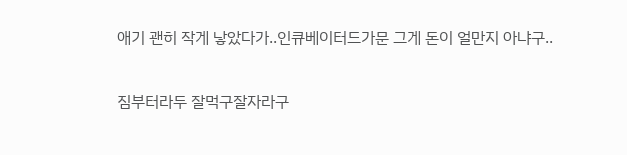애기 괜히 작게 낳았다가..인큐베이터드가문 그게 돈이 얼만지 아냐구..

짐부터라두 잘먹구잘자라구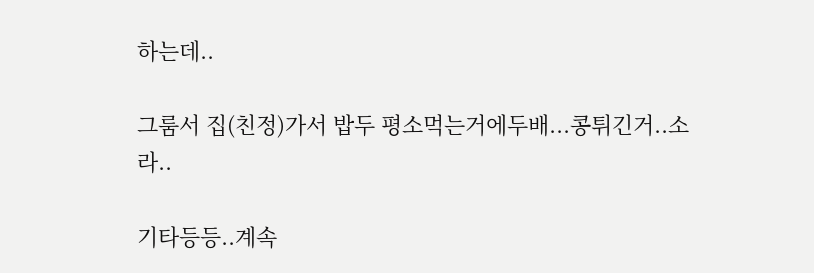하는데..

그룸서 집(친정)가서 밥두 평소먹는거에두배...콩튀긴거..소라..

기타등등..계속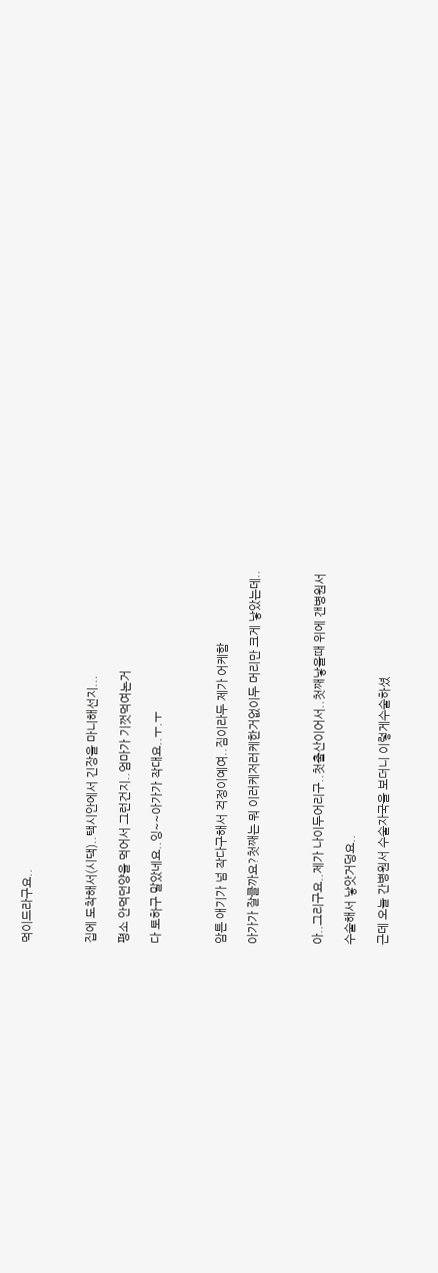먹이드라구요..



집에 도착해서(시댁)..택시안에서 긴장을 마니해선지...

평소 안먹던양을 먹어서 그런건지..엄마가 기껏먹여논거

다 토하구 말았네요..잉~~아가가 작대요..ㅜ.ㅜ



암튼 애기가 넘 작다구해서 걱정이예여..짐이라두 제가 어케함

아가가 잘클까요?첫째는 뭐 이러케저러케한거없이두 머리만 크게 낳았는데..



아..그리구요..제가 나이두어리구..첫출산이어서..첫째낳을때 위에 갠병원서

수술해서 낳앗거덩요..

근데 오늘 간병원서 수술자국을 보더니 이렇게수술하셨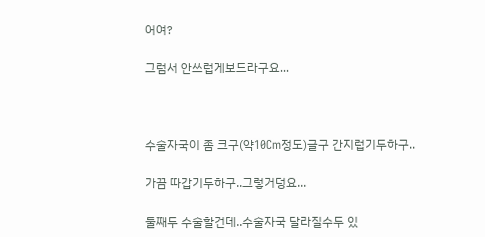어여?

그럼서 안쓰럽게보드라구요...



수술자국이 좀 크구(약10Cm정도)글구 간지럽기두하구..

가끔 따갑기두하구..그렇거덩요...

둘째두 수술할건데..수술자국 달라질수두 있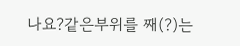나요?같은부위를 째(?)는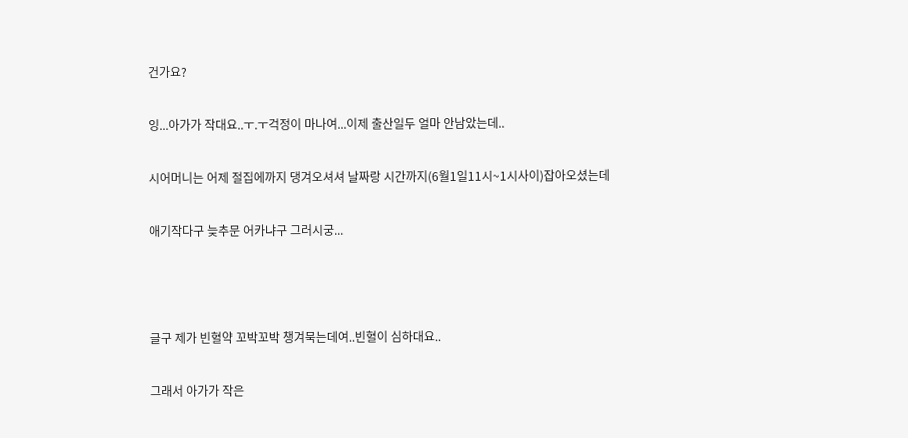건가요?

잉...아가가 작대요..ㅜ.ㅜ걱정이 마나여...이제 출산일두 얼마 안남았는데..

시어머니는 어제 절집에까지 댕겨오셔셔 날짜랑 시간까지(6월1일11시~1시사이)잡아오셨는데

애기작다구 늦추문 어카냐구 그러시궁...



글구 제가 빈혈약 꼬박꼬박 챙겨묵는데여..빈혈이 심하대요..

그래서 아가가 작은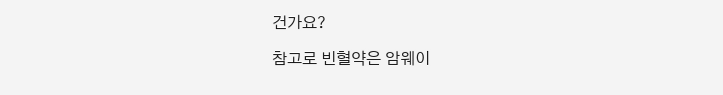건가요?

참고로 빈혈약은 암웨이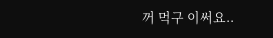꺼 먹구 이써요..